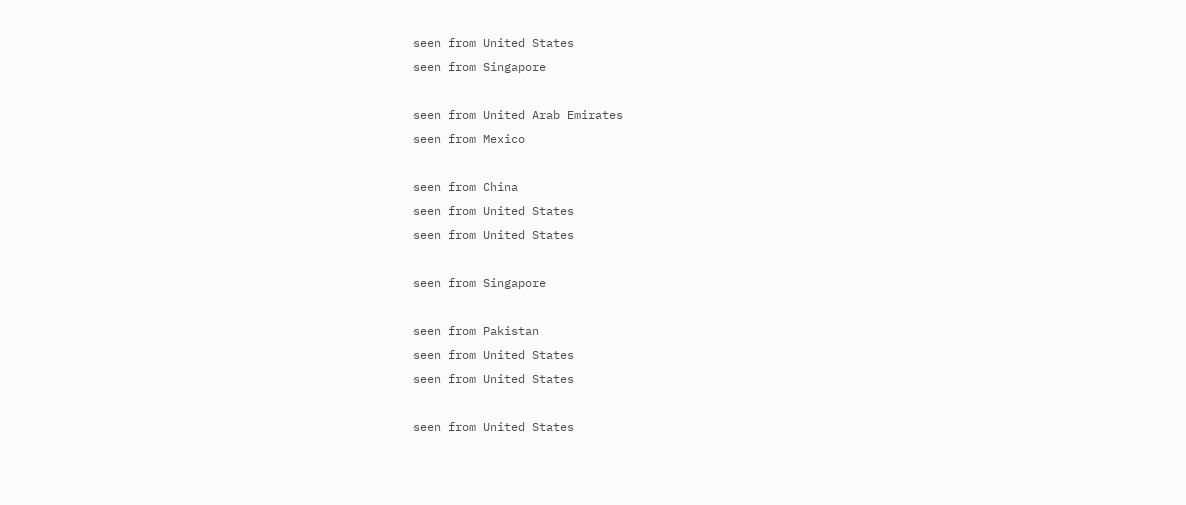seen from United States
seen from Singapore

seen from United Arab Emirates
seen from Mexico

seen from China
seen from United States
seen from United States

seen from Singapore

seen from Pakistan
seen from United States
seen from United States

seen from United States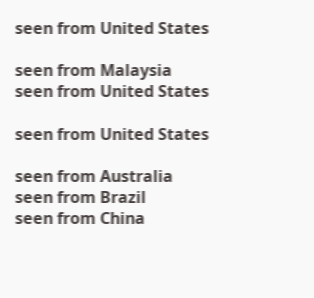seen from United States

seen from Malaysia
seen from United States

seen from United States

seen from Australia
seen from Brazil
seen from China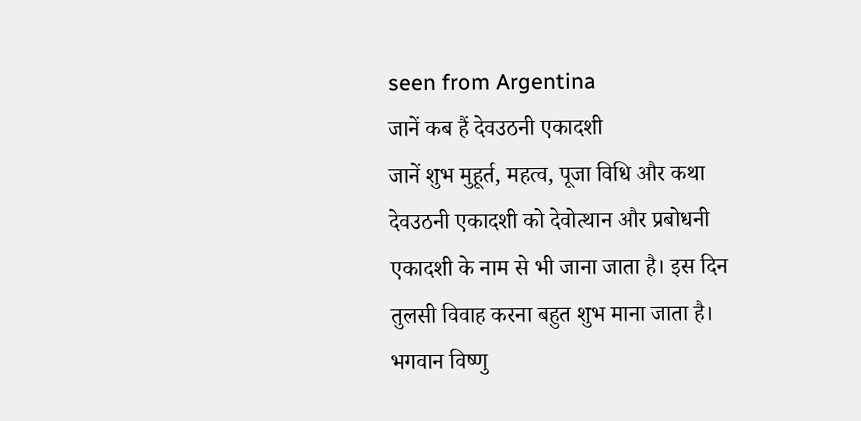seen from Argentina
जानें कब हैं देवउठनी एकादशी
जानें शुभ मुहूर्त, महत्व, पूजा विधि और कथा देवउठनी एकादशी को देवोत्थान और प्रबोधनी एकादशी के नाम से भी जाना जाता है। इस दिन तुलसी विवाह करना बहुत शुभ माना जाता है। भगवान विष्णु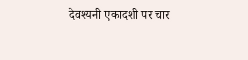देवश्यनी एकादशी पर चार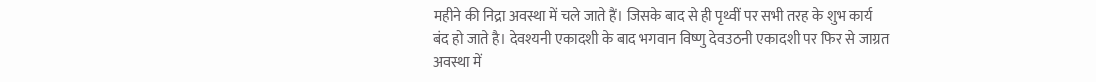महीने की निद्रा अवस्था में चले जाते हैं। जिसके बाद से ही पृथ्वीं पर सभी तरह के शुभ कार्य बंद हो जाते है। देवश्यनी एकादशी के बाद भगवान विष्णु देवउठनी एकादशी पर फिर से जाग्रत अवस्था में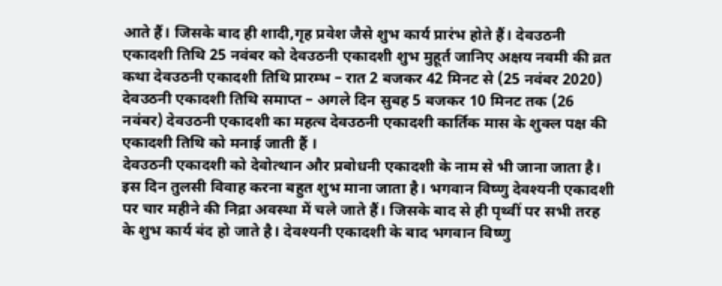आते हैं। जिसके बाद ही शादी,गृह प्रवेश जैसे शुभ कार्य प्रारंभ होते हैं। देवउठनी एकादशी तिथि 25 नवंबर को देवउठनी एकादशी शुभ मुहूर्त जानिए अक्षय नवमी की व्रत कथा देवउठनी एकादशी तिथि प्रारम्भ – रात 2 बजकर 42 मिनट से (25 नवंबर 2020) देवउठनी एकादशी तिथि समाप्त – अगले दिन सुबह 5 बजकर 10 मिनट तक (26 नवंबर) देवउठनी एकादशी का महत्व देवउठनी एकादशी कार्तिक मास के शुक्ल पक्ष की एकादशी तिथि को मनाई जाती हैं ।
देवउठनी एकादशी को देवोत्थान और प्रबोधनी एकादशी के नाम से भी जाना जाता है। इस दिन तुलसी विवाह करना बहुत शुभ माना जाता है। भगवान विष्णु देवश्यनी एकादशी पर चार महीने की निद्रा अवस्था में चले जाते हैं। जिसके बाद से ही पृथ्वीं पर सभी तरह के शुभ कार्य बंद हो जाते है। देवश्यनी एकादशी के बाद भगवान विष्णु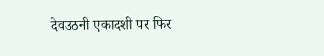देवउठनी एकादशी पर फिर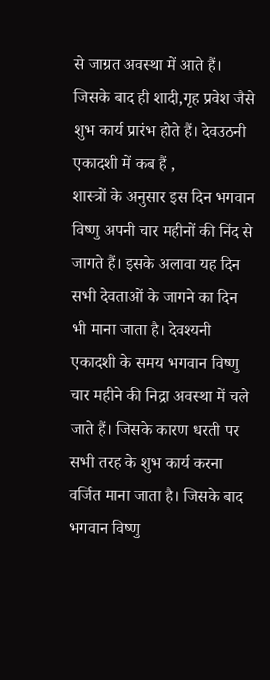से जाग्रत अवस्था में आते हैं। जिसके बाद ही शादी,गृह प्रवेश जैसे शुभ कार्य प्रारंभ होते हैं। देवउठनी एकादशी में कब हैं ,
शास्त्रों के अनुसार इस दिन भगवान विष्णु अपनी चार महीनों की निंद से जागते हैं। इसके अलावा यह दिन सभी देवताओं के जागने का दिन भी माना जाता है। देवश्यनी एकादशी के समय भगवान विष्णु चार महीने की निद्रा अवस्था में चले जाते हैं। जिसके कारण धरती पर सभी तरह के शुभ कार्य करना वर्जित माना जाता है। जिसके बाद भगवान विष्णु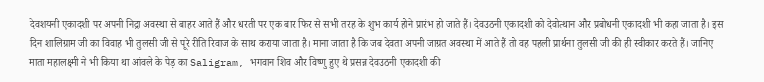देवशयनी एकादशी पर अपनी निद्रा अवस्था से बाहर आते हैं और धरती पर एक बार फिर से सभी तरह के शुभ कार्य होने प्रारंभ हो जाते हैं। देवउठनी एकादशी को देवोत्थान और प्रबोधनी एकादशी भी कहा जाता है। इस दिन शालिग्राम जी का विवाह भी तुलसी जी से पूरे रीति रिवाज के साथ कराया जाता है। माना जाता है कि जब देवता अपनी जाग्रत अवस्था में आते हैं तो वह पहली प्रार्थना तुलसी जी की ही स्वीकार करते हैं। जानिए माता महालक्ष्मी ने भी किया था आंवले के पेड़ का Saligram, भगवान शिव और विष्णु हुए थे प्रसन्न देवउठनी एकादशी की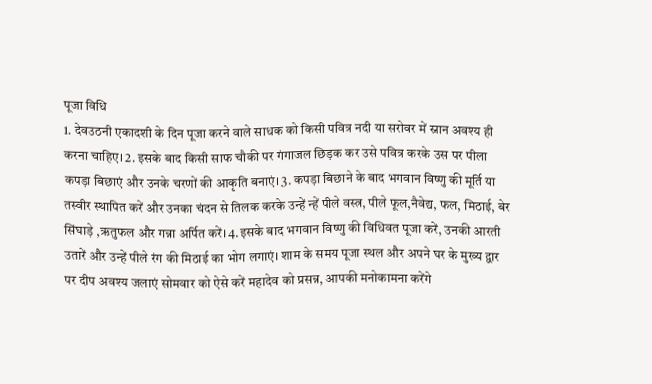पूजा विधि
1. देवउठनी एकादशी के दिन पूजा करने वाले साधक को किसी पवित्र नदी या सरोवर में स्नान अवश्य ही करना चाहिए। 2. इसके बाद किसी साफ चौकी पर गंगाजल छिड़क कर उसे पवित्र करके उस पर पीला कपड़ा बिछाएं और उनके चरणों की आकृति बनाएं। 3. कपड़ा बिछाने के बाद भगवान विष्णु की मूर्ति या तस्वीर स्थापित करें और उनका चंदन से तिलक करके उन्हें न्हें पीले वस्त्र, पीले फूल,नैवेद्य, फल, मिठाई, बेर सिंघाड़े ,ऋतुफल और गन्ना अर्पित करें। 4.इसके बाद भगवान विष्णु की विधिवत पूजा करें, उनकी आरती उतारें और उन्हें पीले रंग की मिठाई का भोग लगाएं। शाम के समय पूजा स्थल और अपने घर के मुख्य द्वार पर दीप अवश्य जलाएं सोमवार को ऐसे करें महादेव को प्रसन्न, आपकी मनोकामना करेंगे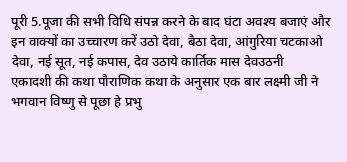पूरी 5.पूजा की सभी विधि संपन्न करने के बाद घंटा अवश्य बजाएं और इन वाक्यों का उच्चारण करें उठो देवा, बैठा देवा, आंगुरिया चटकाओ देवा, नई सूत, नई कपास, देव उठाये कार्तिक मास देवउठनी
एकादशी की कथा पौराणिक कथा के अनुसार एक बार लक्ष्मी जी ने भगवान विष्णु से पूछा हे प्रभु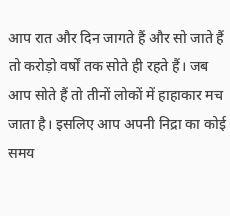आप रात और दिन जागते हैं और सो जाते हैं तो करोड़ो वर्षों तक सोते ही रहते हैं। जब आप सोते हैं तो तीनों लोकों में हाहाकार मच जाता है। इसलिए आप अपनी निद्रा का कोई समय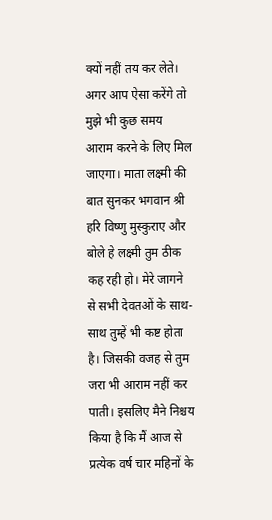क्यों नहीं तय कर लेते। अगर आप ऐसा करेंगे तो मुझे भी कुछ समय आराम करने के लिए मिल जाएगा। माता लक्ष्मी की बात सुनकर भगवान श्री हरि विष्णु मुस्कुराए और बोले हे लक्ष्मी तुम ठीक कह रही हो। मेरे जागने से सभी देवतओं के साथ- साथ तुम्हें भी कष्ट होता है। जिसकी वजह से तुम जरा भी आराम नहीं कर पाती। इसलिए मैने निश्चय किया है कि मैं आज से प्रत्येक वर्ष चार महिनों के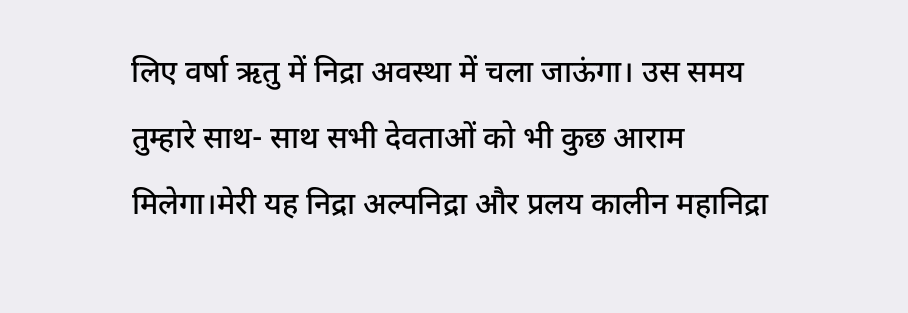लिए वर्षा ऋतु में निद्रा अवस्था में चला जाऊंगा। उस समय तुम्हारे साथ- साथ सभी देवताओं को भी कुछ आराम मिलेगा।मेरी यह निद्रा अल्पनिद्रा और प्रलय कालीन महानिद्रा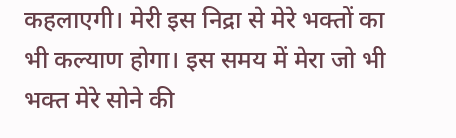कहलाएगी। मेरी इस निद्रा से मेरे भक्तों का भी कल्याण होगा। इस समय में मेरा जो भी भक्त मेरे सोने की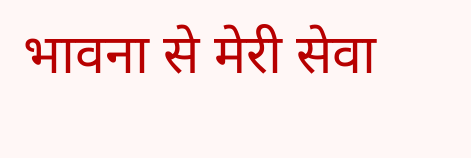भावना से मेरी सेवा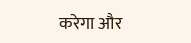करेगा और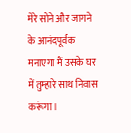मेरे सोने और जागने के आनंदपूर्वक मनाएगा मैं उसके घर में तुम्हारे साथ निवास करूंगा।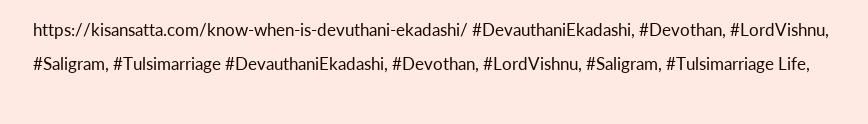https://kisansatta.com/know-when-is-devuthani-ekadashi/ #DevauthaniEkadashi, #Devothan, #LordVishnu, #Saligram, #Tulsimarriage #DevauthaniEkadashi, #Devothan, #LordVishnu, #Saligram, #Tulsimarriage Life,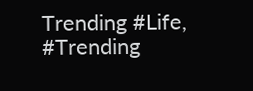Trending #Life, #Trending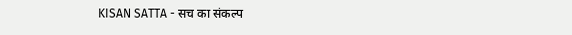KISAN SATTA - सच का संकल्प